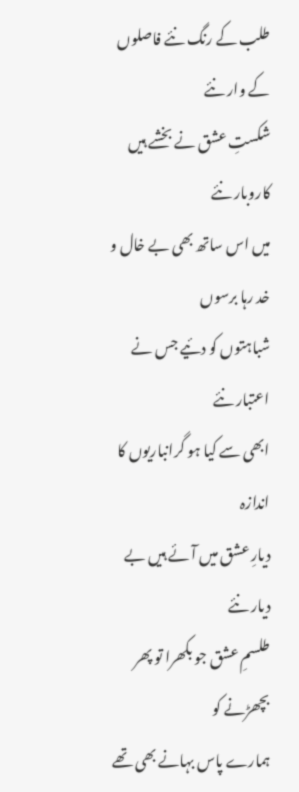طلب کے رنگ نئے فاصلوں کے وار نئے
شکستِ عشق نے بخشے ہیں کاروبار نئے
میں اس ساتھ بھی بے خال و خد رہا برسوں
شباہتوں کو دئیے جس نے اعتبار نئے
ابھی سے کیا ہو گرانباریوں کا اندازہ
دیارِ عشق میں آئے ہیں بے دیار نئے
طلسمِ عشق جو بکھرا تو پھر بچھڑنے کو
ہمارے پاس بہانے بھی تھے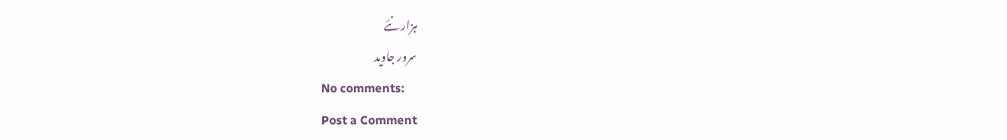ہزار نئے
سرور جاوید
No comments:
Post a Comment